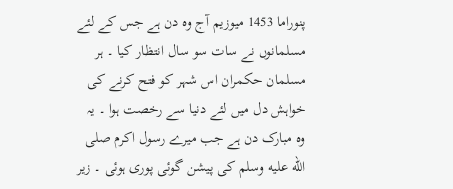پنوراما 1453 میوزیم آج وہ دن ہے جس کے لئے مسلمانوں نے سات سو سال انتظار کیا ۔ ہر مسلمان حکمران اس شہر کو فتح کرنے کی خواہش دل میں لئے دنیا سے رخصت ہوا ۔ یہ وہ مبارک دن ہے جب میرے رسول اکرم صلى الله عليه وسلم کی پیشن گوئی پوری ہوئی ۔ زیر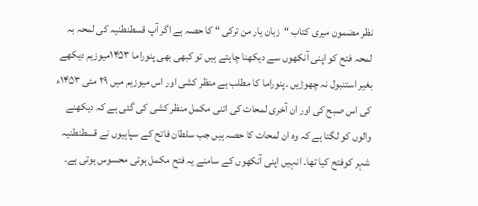نظر مضمون میری کتاب “زبان یار من ترکی “ کا حصہ ہے اگر آپ قسطنطنیہ کی لمحہ بہ لمحہ فتح کو اپنی آنکھوں سے دیکھنا چاہتے ہیں تو کبھی بھی پنوراما ۱۴۵۳میوزیم دیکھے بغیر استنبول نہ چھوڑیں ۔پنوراما کا مطلب ہے منظر کشی اور اس میوزیم میں ۲۹ مئی ۱۴۵۳ء کی اس صبح کی اور ان آخری لمحات کی اتنی مکمل منظر کشی کی گئی ہے کہ دیکھنے والوں کو لگتا ہے کہ وہ ان لمحات کا حصہ ہیں جب سلطان فاتح کے سپاہیوں نے قسطنطنیہ شہر کوفتح کیا تھا۔ انہیں اپنی آنکھوں کے سامنے یہ فتح مکمل ہوتی محسوس ہوتی ہے۔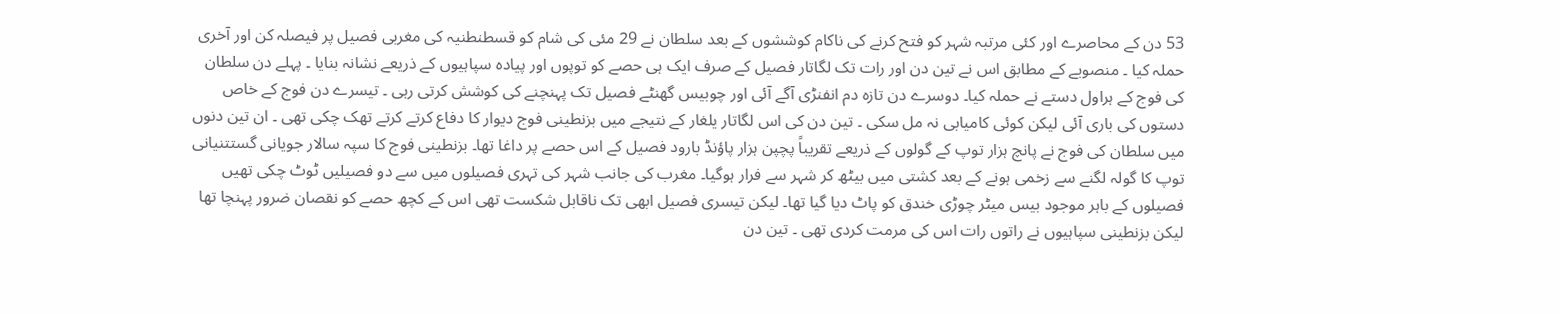53 دن کے محاصرے اور کئی مرتبہ شہر کو فتح کرنے کی ناکام کوششوں کے بعد سلطان نے 29 مئی کی شام کو قسطنطنیہ کی مغربی فصیل پر فیصلہ کن اور آخری حملہ کیا ۔ منصوبے کے مطابق اس نے تین دن اور رات تک لگاتار فصیل کے صرف ایک ہی حصے کو توپوں اور پیادہ سپاہیوں کے ذریعے نشانہ بنایا ۔ پہلے دن سلطان کی فوج کے ہراول دستے نے حملہ کیا۔ دوسرے دن تازہ دم انفنڑی آگے آئی اور چوبیس گھنٹے فصیل تک پہنچنے کی کوشش کرتی رہی ۔ تیسرے دن فوج کے خاص دستوں کی باری آئی لیکن کوئی کامیابی نہ مل سکی ۔ تین دن کی اس لگاتار یلغار کے نتیجے میں بزنطینی فوج دیوار کا دفاع کرتے کرتے تھک چکی تھی ۔ ان تین دنوں میں سلطان کی فوج نے پانچ ہزار توپ کے گولوں کے ذریعے تقریباً پچپن ہزار پاؤنڈ بارود فصیل کے اس حصے پر داغا تھا۔ بزنطینی فوج کا سپہ سالار جویانی گستتنیانی توپ کا گولہ لگنے سے زخمی ہونے کے بعد کشتی میں بیٹھ کر شہر سے فرار ہوگیا۔ مغرب کی جانب شہر کی تہری فصیلوں میں سے دو فصیلیں ٹوٹ چکی تھیں فصیلوں کے باہر موجود بیس میٹر چوڑی خندق کو پاٹ دیا گیا تھا۔ لیکن تیسری فصیل ابھی تک ناقابل شکست تھی اس کے کچھ حصے کو نقصان ضرور پہنچا تھا لیکن بزنطینی سپاہیوں نے راتوں رات اس کی مرمت کردی تھی ۔ تین دن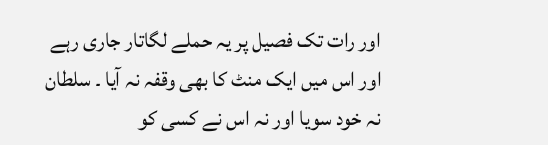اور رات تک فصیل پر یہ حملے لگاتار جاری رہے اور اس میں ایک منٹ کا بھی وقفہ نہ آیا ۔ سلطان نہ خود سویا اور نہ اس نے کسی کو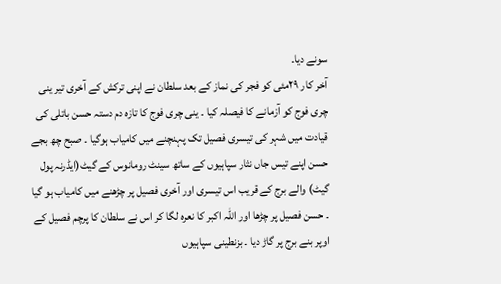سونے دیا۔
آخر کار ۲۹مئی کو فجر کی نماز کے بعد سلطان نے اپنی ترکش کے آخری تیر ینی چری فوج کو آزمانے کا فیصلہ کیا ۔ ینی چری فوج کا تازہ دم دستہ حسن باتلی کی قیادت میں شہر کی تیسری فصیل تک پہنچنے میں کامیاب ہوگیا ۔ صبح چھ بجے حسن اپنے تیس جاں نثار سپاہیوں کے ساتھ سینٹ رومانوس کے گیٹ(ایڈرنہ پول گیٹ) والے برج کے قریب اس تیسری اور آخری فصیل پر چڑھنے میں کامیاب ہو گیا ۔ حسن فصیل پر چڑھا اور اللّہ اکبر کا نعرہ لگا کر اس نے سلطان کا پرچم فصیل کے اوپر بنے برج پر گاڑ دیا ۔ بزنطینی سپاہیوں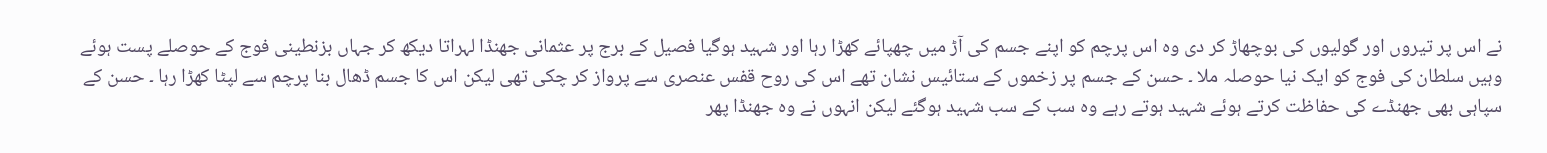نے اس پر تیروں اور گولیوں کی بوچھاڑ کر دی وہ اس پرچم کو اپنے جسم کی آڑ میں چھپائے کھڑا رہا اور شہید ہوگیا فصیل کے برج پر عثمانی جھنڈا لہراتا دیکھ کر جہاں بزنطینی فوج کے حوصلے پست ہوئے وہیں سلطان کی فوج کو ایک نیا حوصلہ ملا ۔ حسن کے جسم پر زخموں کے ستائیس نشان تھے اس کی روح قفس عنصری سے پرواز کر چکی تھی لیکن اس کا جسم ڈھال بنا پرچم سے لپٹا کھڑا رہا ۔ حسن کے سپاہی بھی جھنڈے کی حفاظت کرتے ہوئے شہید ہوتے رہے وہ سب کے سب شہید ہوگئے لیکن انہوں نے وہ جھنڈا پھر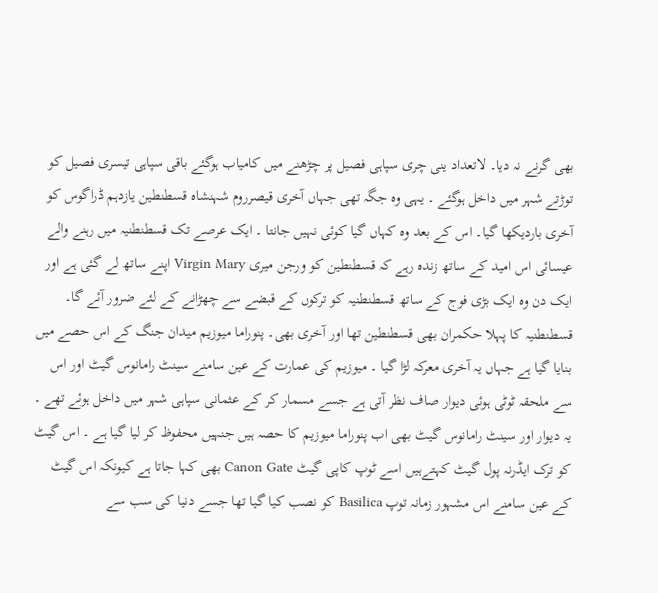بھی گرنے نہ دیا۔ لاتعداد ینی چری سپاہی فصیل پر چڑھنے میں کامیاب ہوگئے باقی سپاہی تیسری فصیل کو توڑتے شہر میں داخل ہوگئے ۔ یہی وہ جگہ تھی جہاں آخری قیصرروم شہنشاہ قسطنطین یازدہم ڈراگوس کو آخری باردیکھا گیا۔ اس کے بعد وہ کہاں گیا کوئی نہیں جانتا ۔ ایک عرصے تک قسطنطنیہ میں رہنے والے عیسائی اس امید کے ساتھ زندہ رہے کہ قسطنطین کو ورجن میری Virgin Mary اپنے ساتھ لے گئی ہے اور ایک دن وہ ایک بڑی فوج کے ساتھ قسطنطنیہ کو ترکوں کے قبضے سے چھڑانے کے لئے ضرور آئے گا۔
قسطنطنیہ کا پہلا حکمران بھی قسطنطین تھا اور آخری بھی۔ پنوراما میوزیم میدان جنگ کے اس حصے میں بنایا گیا ہے جہاں یہ آخری معرکہ لڑا گیا ۔ میوزیم کی عمارت کے عین سامنے سینٹ رامانوس گیٹ اور اس سے ملحقہ ٹوٹی ہوئی دیوار صاف نظر آتی ہے جسے مسمار کر کے عثمانی سپاہی شہر میں داخل ہوئے تھے ۔ یہ دیوار اور سینٹ رامانوس گیٹ بھی اب پنوراما میوزیم کا حصہ ہیں جنہیں محفوظ کر لیا گیا ہے ۔ اس گیٹ کو ترک ایڈرنہ پول گیٹ کہتےہیں اسے ٹوپ کاپی گیٹ Canon Gate بھی کہا جاتا ہے کیونکہ اس گیٹ کے عین سامنے اس مشہور زمانہ توپ Basilica کو نصب کیا گیا تھا جسے دنیا کی سب سے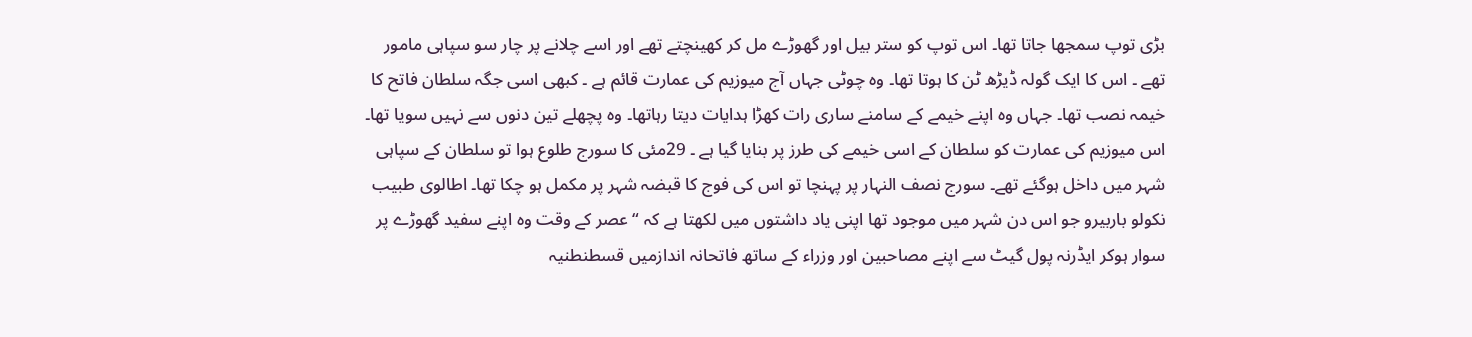بڑی توپ سمجھا جاتا تھا۔ اس توپ کو ستر بیل اور گھوڑے مل کر کھینچتے تھے اور اسے چلانے پر چار سو سپاہی مامور تھے ۔ اس کا ایک گولہ ڈیڑھ ٹن کا ہوتا تھا۔ وہ چوٹی جہاں آج میوزیم کی عمارت قائم ہے ۔ کبھی اسی جگہ سلطان فاتح کا خیمہ نصب تھا۔ جہاں وہ اپنے خیمے کے سامنے ساری رات کھڑا ہدایات دیتا رہاتھا۔ وہ پچھلے تین دنوں سے نہیں سویا تھا۔ اس میوزیم کی عمارت کو سلطان کے اسی خیمے کی طرز پر بنایا گیا ہے ۔ 29مئی کا سورج طلوع ہوا تو سلطان کے سپاہی شہر میں داخل ہوگئے تھے۔ سورج نصف النہار پر پہنچا تو اس کی فوج کا قبضہ شہر پر مکمل ہو چکا تھا۔ اطالوی طبیب نکولو باربیرو جو اس دن شہر میں موجود تھا اپنی یاد داشتوں میں لکھتا ہے کہ “عصر کے وقت وہ اپنے سفید گھوڑے پر سوار ہوکر ایڈرنہ پول گیٹ سے اپنے مصاحبین اور وزراء کے ساتھ فاتحانہ اندازمیں قسطنطنیہ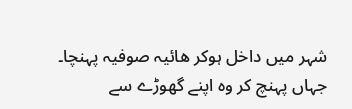شہر میں داخل ہوکر ھائیہ صوفیہ پہنچا۔ جہاں پہنچ کر وہ اپنے گھوڑے سے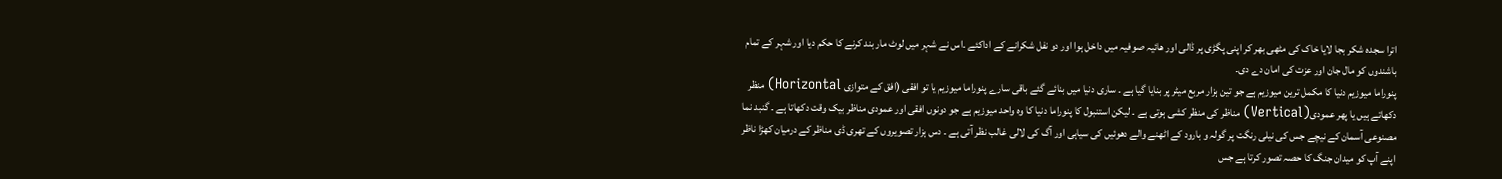اترا سجدہ شکر بجا لایا خاک کی مٹھی بھر کر اپنی پگڑی پر ڈالی اور ھائیہ صوفیہ میں داخل ہوا اور دو نفل شکرانے کے اداکئے ۔اس نے شہر میں لوٹ مار بند کرنے کا حکم دیا اور شہر کے تمام باشندوں کو مال جان اور عزت کی امان دے دی۔
پنوراما میوزیم دنیا کا مکمل ترین میوزیم ہے جو تین ہزار مربع میٹر پر بنایا گیا ہے ۔ ساری دنیا میں بنائے گئے باقی سارے پنوراما میوزیم یا تو افقی (افق کے متوازی Horizontal) منظر دکھاتے ہیں یا پھر عمودی(Vertical) مناظر کی منظر کشی ہوتی ہے ۔ لیکن استنبول کا پنوراما دنیا کا وہ واحد میوزیم ہے جو دونوں افقی اور عمودی مناظر بیک وقت دکھاتا ہے ۔ گنبد نما مصنوعی آسمان کے نیچے جس کی نیلی رنگت پر گولہ و بارود کے اٹھنے والے دھوئیں کی سیاہی اور آگ کی لالی غالب نظر آتی ہے ۔ دس ہزار تصویروں کے تھری ڈی مناظر کے درمیان کھڑا ناظر اپنے آپ کو میدان جنگ کا حصہ تصور کرتا ہے جس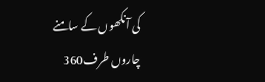کی آنکھوں کے سامنے چاروں طرف360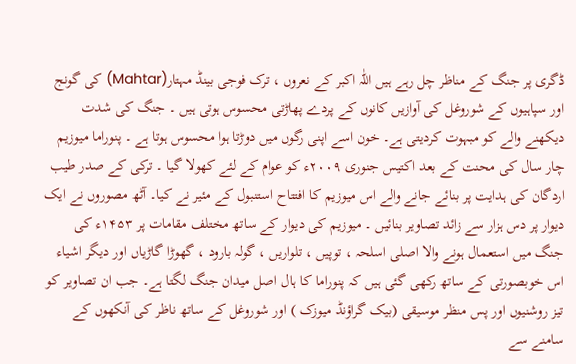ڈگری پر جنگ کے مناظر چل رہے ہیں اللّٰہ اکبر کے نعروں ، ترک فوجی بینڈ مہتار(Mahtar) کی گونج اور سپاہیوں کے شوروغل کی آوازیں کانوں کے پردے پھاڑتی محسوس ہوتی ہیں ۔ جنگ کی شدت دیکھنے والے کو مبہوت کردیتی ہے۔ خون اسے اپنی رگوں میں دوڑتا ہوا محسوس ہوتا ہے ۔ پنوراما میوزیم چار سال کی محنت کے بعد اکتیس جنوری ۲۰۰۹ء کو عوام کے لئے کھولا گیا ۔ ترکی کے صدر طیب اردگان کی ہدایت پر بنائے جانے والے اس میوزیم کا افتتاح استنبول کے مئیر نے کیا۔ آٹھ مصوروں نے ایک دیوار پر دس ہزار سے زائد تصاویر بنائیں ۔ میوزیم کی دیوار کے ساتھ مختلف مقامات پر ۱۴۵۳ء کی جنگ میں استعمال ہونے والا اصلی اسلحہ ، توپیں ، تلواریں ، گولہ بارود ، گھوڑا گاڑیاں اور دیگر اشیاء اس خوبصورتی کے ساتھ رکھی گئی ہیں کہ پنوراما کا ہال اصل میدان جنگ لگتا ہے۔ جب ان تصاویر کو تیز روشنیوں اور پس منظر موسیقی (بیک گراؤنڈ میوزک ) اور شوروغل کے ساتھ ناظر کی آنکھوں کے سامنے سے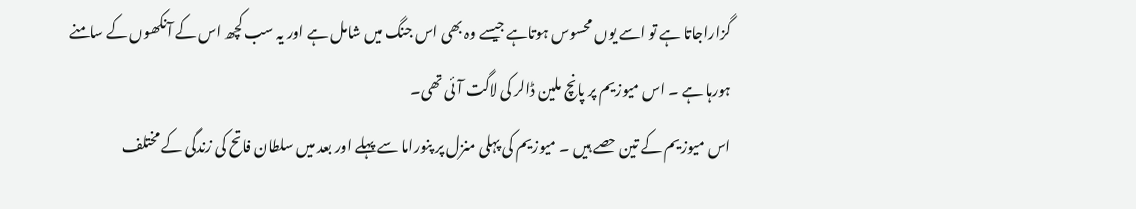گزاراجاتا ہے تو اسے یوں محسوس ہوتاہے جیسے وہ بھی اس جنگ میں شامل ہے اور یہ سب کچھ اس کے آنکھوں کے سامنے ہورہا ہے ۔ اس میوزیم پر پانچ ملین ڈالر کی لاگت آئی تھی۔
اس میوزیم کے تین حصے ہیں ۔ میوزیم کی پہلی منزل پر پنوراما سے پہلے اور بعد میں سلطان فاتح کی زندگی کے مختلف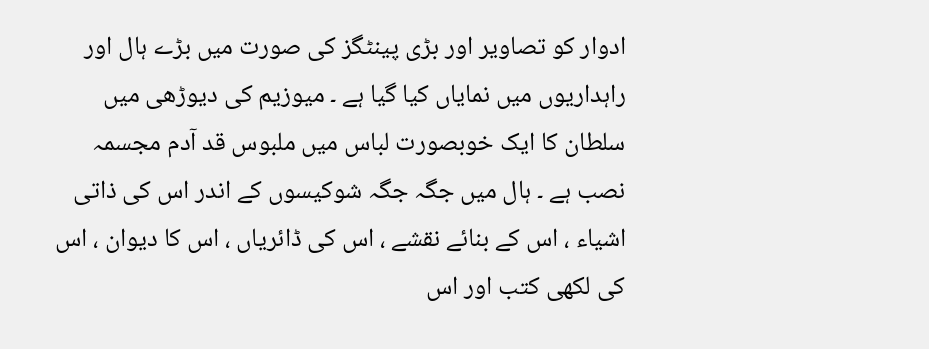ادوار کو تصاویر اور بڑی پینٹگز کی صورت میں بڑے ہال اور راہداریوں میں نمایاں کیا گیا ہے ۔ میوزیم کی دیوڑھی میں سلطان کا ایک خوبصورت لباس میں ملبوس قد آدم مجسمہ نصب ہے ۔ ہال میں جگہ جگہ شوکیسوں کے اندر اس کی ذاتی اشیاء ، اس کے بنائے نقشے ، اس کی ڈائریاں ، اس کا دیوان ، اس کی لکھی کتب اور اس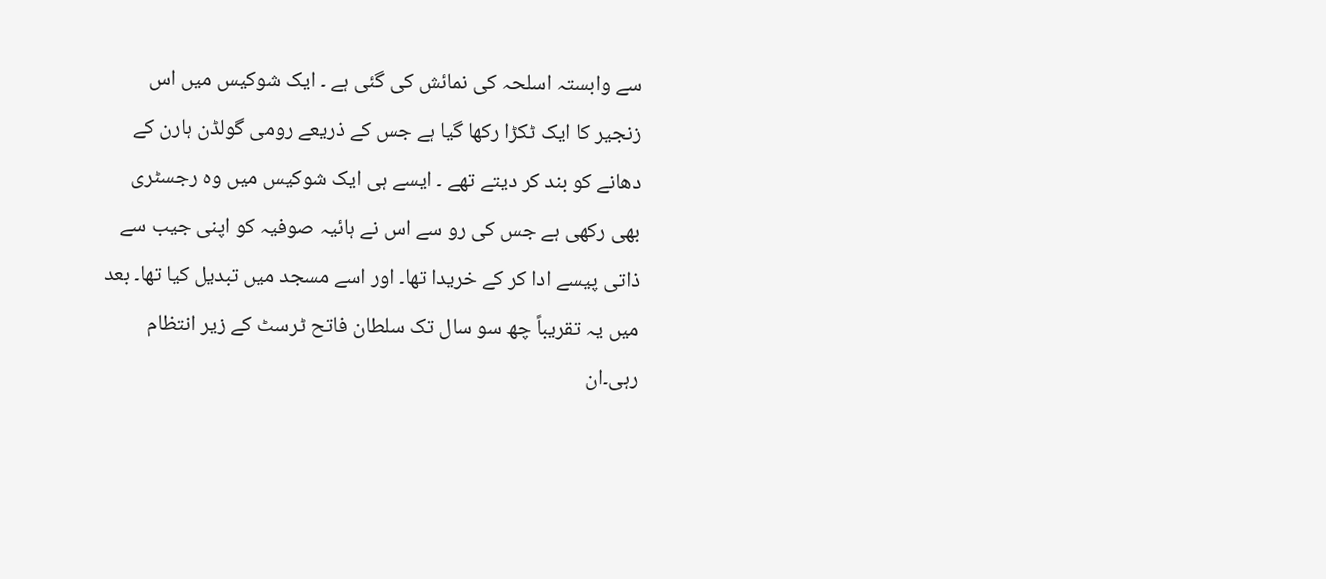سے وابستہ اسلحہ کی نمائش کی گئی ہے ۔ ایک شوکیس میں اس زنجیر کا ایک ٹکڑا رکھا گیا ہے جس کے ذریعے رومی گولڈن ہارن کے دھانے کو بند کر دیتے تھے ۔ ایسے ہی ایک شوکیس میں وہ رجسٹری بھی رکھی ہے جس کی رو سے اس نے ہائیہ صوفیہ کو اپنی جیب سے ذاتی پیسے ادا کر کے خریدا تھا۔ اور اسے مسجد میں تبدیل کیا تھا۔ بعد میں یہ تقریباً چھ سو سال تک سلطان فاتح ٹرسٹ کے زیر انتظام رہی۔ان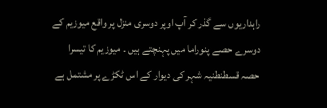راہداریوں سے گذر کر آپ اوپر دوسری منزل پر واقع میوزیم کے دوسرے حصے پنوراما میں پہنچتے ہیں ۔ میوزیم کا تیسرا حصہ قسطنطنیہ شہر کی دیوار کے اس ٹکڑے پر مشتمل ہے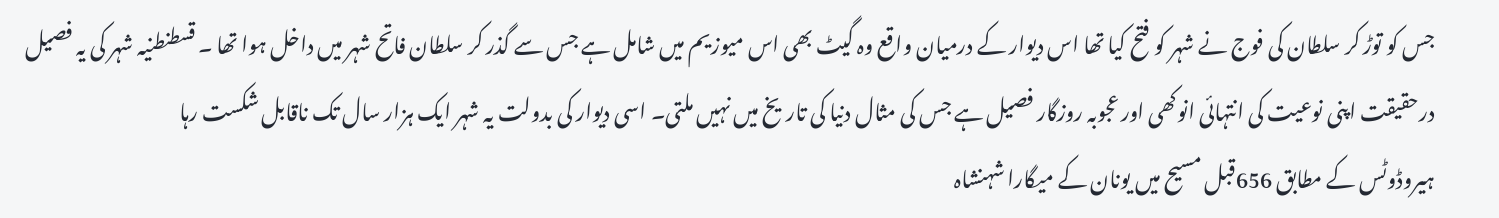جس کو توڑ کر سلطان کی فوج نے شہر کو فتح کیا تھا اس دیوار کے درمیان واقع وہ گیٹ بھی اس میوزیم میں شامل ہے جس سے گذر کر سلطان فاتح شہر میں داخل ہوا تھا ۔ قسطنطنیہ شہر کی یہ فصیل درحقیقت اپنی نوعیت کی انتہائی انوکھی اور عجوبہ روزگار فصیل ہے جس کی مثال دنیا کی تاریخ میں نہیں ملتی۔ اسی دیوار کی بدولت یہ شہر ایک ہزار سال تک ناقابل شکست رہا
ہیروڈوٹس کے مطابق 656قبل مسیح میں یونان کے میگارا شہنشاہ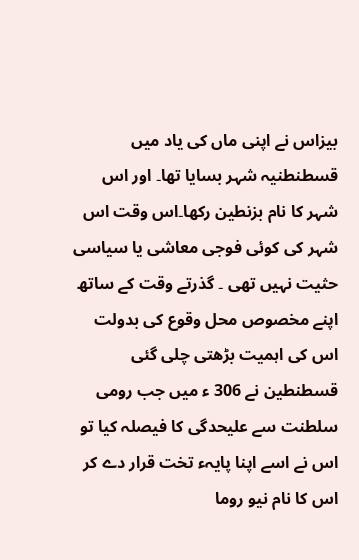بیزاس نے اپنی ماں کی یاد میں قسطنطنیہ شہر بسایا تھا۔ اور اس شہر کا نام بزنطین رکھا۔اس وقت اس شہر کی کوئی فوجی معاشی یا سیاسی حثیت نہیں تھی ۔ گذرتے وقت کے ساتھ اپنے مخصوص محل وقوع کی بدولت اس کی اہمیت بڑھتی چلی گئی قسطنطین نے 306 ء میں جب رومی سلطنت سے علیحدگی کا فیصلہ کیا تو اس نے اسے اپنا پایہء تخت قرار دے کر اس کا نام نیو روما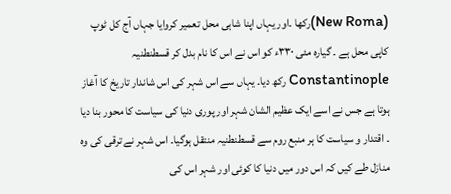(New Roma)رکھا ۔اور یہاں اپنا شاہی محل تعمیر کروایا جہاں آج کل ٹوپ کاپی محل ہے ۔ گیارہ مئی ۳۳۰ء کو اس نے اس کا نام بدل کر قسطنطنیہ Constantinople رکھ دیا۔ یہاں سے اس شہر کی اس شاندار تاریخ کا آغاز ہوتا ہے جس نے اسے ایک عظیم الشان شہر اور پوری دنیا کی سیاست کا محور بنا دیا ۔ اقتدار و سیاست کا ہر منبع روم سے قسطنطنیہ منتقل ہوگیا۔ اس شہر نے ترقی کی وہ منازل طے کیں کہ اس دور میں دنیا کا کوئی اور شہر اس کی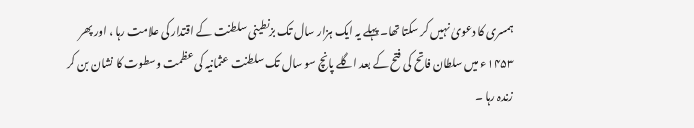ہمسری کا دعویٰ نہیں کر سکتا تھا۔ پہلے یہ ایک ہزار سال تک بزنطینی سلطنت کے اقتدار کی علامت رہا ، اور پھر ۱۴۵۳ء میں سلطان فاتح کی فتح کے بعد اگلے پانچ سو سال تک سلطنت عثمانیہ کی عظمت وسطوت کا نشان بن کر زندہ رہا ۔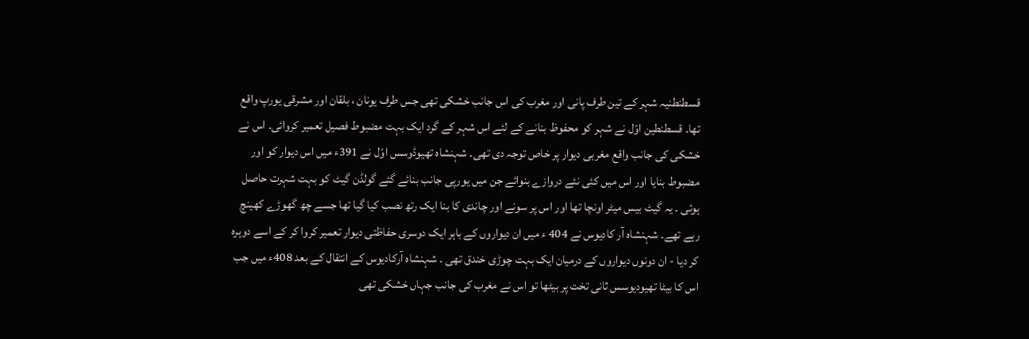قسطنطنیہ شہر کے تین طرف پانی اور مغرب کی اس جانب خشکی تھی جس طرف یونان ، بلقان اور مشرقی یورپ واقع تھا۔ قسطنطین اوّل نے شہر کو محفوظ بنانے کے لئے اس شہر کے گرد ایک بہت مضبوط فصیل تعمیر کروائی۔ اس نے خشکی کی جانب واقع مغربی دیوار پر خاص توجہ دی تھی۔ شہنشاہ تھیوڈوسس اوّل نے 391ء میں اس دیوار کو اور مضبوط بنایا اور اس میں کئی نئے دروازے بنوائے جن میں یورپی جانب بنائے گئے گولڈن گیٹ کو بہت شہرت حاصل ہوئی ۔ یہ گیٹ بیس میٹر اونچا تھا اور اس پر سونے اور چاندی کا بنا ایک رتھ نصب کیا گیا تھا جسے چھ گھوڑے کھینچ رہے تھے۔ شہنشاہ آر کادیوس نے 404 ء میں ان دیواروں کے باہر ایک دوسری حفاظتی دیوار تعمیر کروا کر کے اسے دوہرہ کر دیا - ان دونوں دیواروں کے درمیان ایک بہت چوڑی خندق تھی ۔ شہنشاہ آرکادیوس کے انتقال کے بعد 408ء میں جب اس کا بیٹا تھیودیوسس ثانی تخت پر بیٹھا تو اس نے مغرب کی جانب جہاں خشکی تھی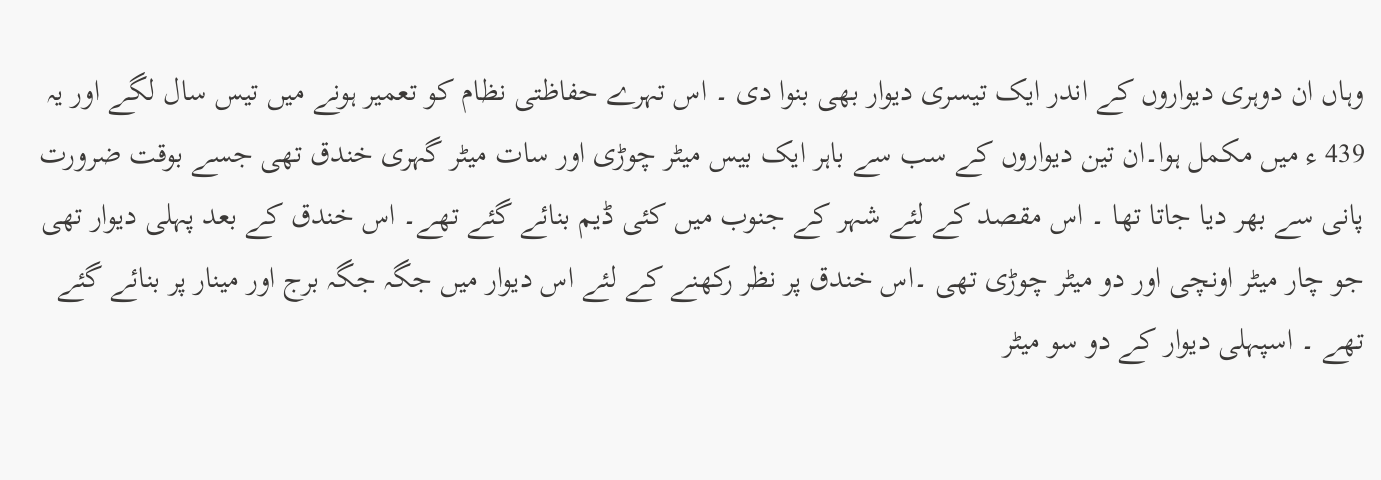وہاں ان دوہری دیواروں کے اندر ایک تیسری دیوار بھی بنوا دی ۔ اس تہرے حفاظتی نظام کو تعمیر ہونے میں تیس سال لگے اور یہ 439 ء میں مکمل ہوا۔ان تین دیواروں کے سب سے باہر ایک بیس میٹر چوڑی اور سات میٹر گہری خندق تھی جسے بوقت ضرورت پانی سے بھر دیا جاتا تھا ۔ اس مقصد کے لئے شہر کے جنوب میں کئی ڈیم بنائے گئے تھے۔ اس خندق کے بعد پہلی دیوار تھی جو چار میٹر اونچی اور دو میٹر چوڑی تھی ۔اس خندق پر نظر رکھنے کے لئے اس دیوار میں جگہ جگہ برج اور مینار پر بنائے گئے تھے ۔ اسپہلی دیوار کے دو سو میٹر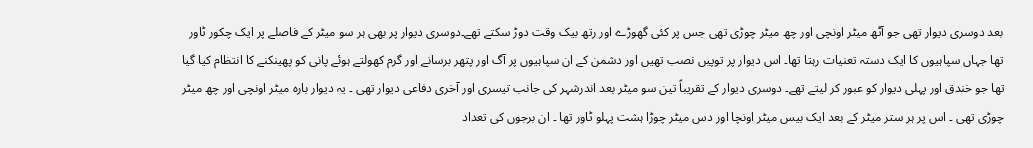بعد دوسری دیوار تھی جو آٹھ میٹر اونچی اور چھ میٹر چوڑی تھی جس پر کئی گھوڑے اور رتھ بیک وقت دوڑ سکتے تھے۔دوسری دیوار پر بھی ہر سو میٹر کے فاصلے پر ایک چکور ٹاور تھا جہاں سپاہیوں کا ایک دستہ تعنیات رہتا تھا۔ اس دیوار پر توپیں نصب تھیں اور دشمن کے ان سپاہیوں پر آگ اور پتھر برسانے اور گرم کھولتے ہوئے پانی کو پھینکنے کا انتظام کیا گیا تھا جو خندق اور پہلی دیوار کو عبور کر لیتے تھے۔ دوسری دیوار کے تقریباً تین سو میٹر بعد اندرشہر کی جانب تیسری اور آخری دفاعی دیوار تھی ۔ یہ دیوار بارہ میٹر اونچی اور چھ میٹر چوڑی تھی ۔ اس پر ہر ستر میٹر کے بعد ایک بیس میٹر اونچا اور دس میٹر چوڑا ہشت پہلو ٹاور تھا ۔ ان برجوں کی تعداد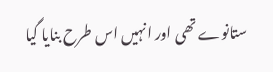ستانوے تھی اور انہیں اس طرح بنایا گیا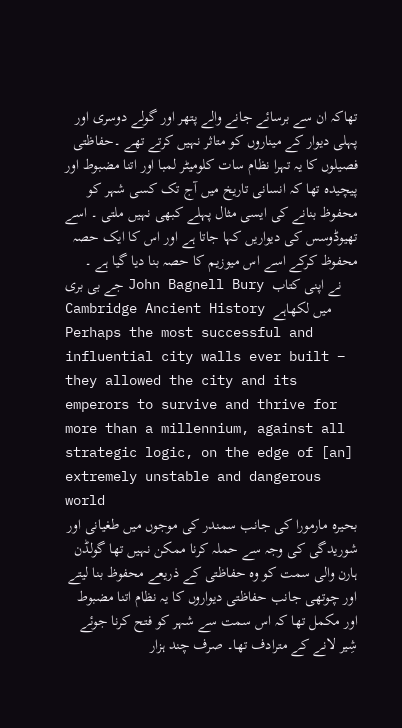تھاکہ ان سے برسائے جانے والے پتھر اور گولے دوسری اور پہلی دیوار کے میناروں کو متاثر نہیں کرتے تھے ۔حفاظتی فصیلوں کا یہ تہرا نظام سات کلومیٹر لمبا اور اتنا مضبوط اور پیچیدہ تھا کہ انسانی تاریخ میں آج تک کسی شہر کو محفوظ بنانے کی ایسی مثال پہلے کبھی نہیں ملتی ۔ اسے تھیوڈوسس کی دیواریں کہا جاتا ہے اور اس کا ایک حصہ محفوظ کرکے اسے اس میوزیم کا حصہ بنا دیا گیا ہے ۔
جے بی بری John Bagnell Bury نے اپنی کتاب Cambridge Ancient History میں لکھاہے Perhaps the most successful and influential city walls ever built – they allowed the city and its emperors to survive and thrive for more than a millennium, against all strategic logic, on the edge of [an] extremely unstable and dangerous world
بحیرہ مارمورا کی جانب سمندر کی موجوں میں طغیانی اور شوریدگی کی وجہ سے حملہ کرنا ممکن نہیں تھا گولڈن ہارن والی سمت کو وہ حفاظتی کے ذریعے محفوظ بنا لیتے اور چوتھی جانب حفاظتی دیواروں کا یہ نظام اتنا مضبوط اور مکمل تھا کہ اس سمت سے شہر کو فتح کرنا جوئے شِیر لانے کے مترادف تھا۔ صرف چند ہزار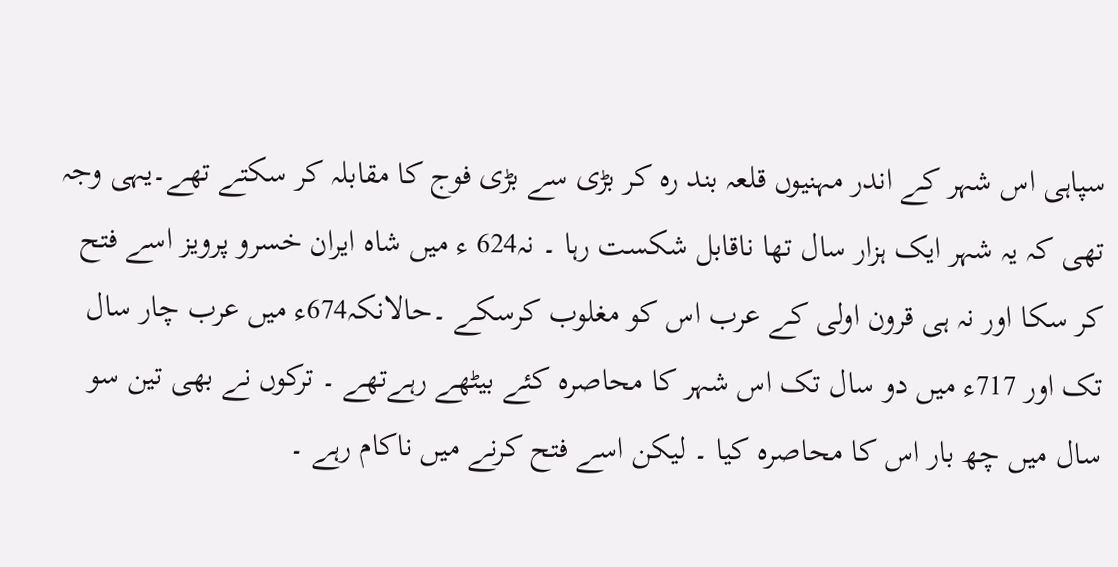سپاہی اس شہر کے اندر مہنیوں قلعہ بند رہ کر بڑی سے بڑی فوج کا مقابلہ کر سکتے تھے۔یہی وجہ تھی کہ یہ شہر ایک ہزار سال تھا ناقابل شکست رہا ۔ نہ624 ء میں شاہ ایران خسرو پرویز اسے فتح کر سکا اور نہ ہی قرون اولی کے عرب اس کو مغلوب کرسکے ۔حالانکہ674ء میں عرب چار سال تک اور 717ء میں دو سال تک اس شہر کا محاصرہ کئے بیٹھے رہےتھے ۔ ترکوں نے بھی تین سو سال میں چھ بار اس کا محاصرہ کیا ۔ لیکن اسے فتح کرنے میں ناکام رہے ۔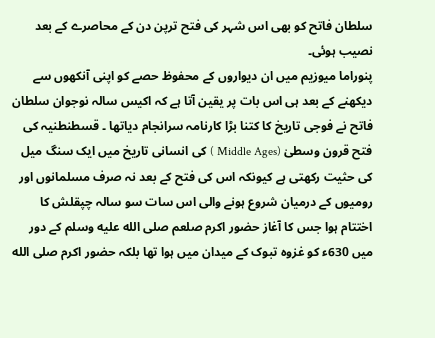سلطان فاتح کو بھی اس شہر کی فتح ترپن دن کے محاصرے کے بعد نصیب ہوئی۔
پنوراما میوزیم میں ان دیواروں کے محفوظ حصے کو اپنی آنکھوں سے دیکھنے کے بعد ہی اس بات پر یقین آتا ہے کہ اکیس سالہ نوجوان سلطان فاتح نے فوجی تاریخ کا کتنا بڑا کارنامہ سرانجام دیاتھا ۔ قسطنطنیہ کی فتح قرون وسطیٰ (Middle Ages ) کی انسانی تاریخ میں ایک سنگ میل کی حثیت رکھتی ہے کیونکہ اس کی فتح کے بعد نہ صرف مسلمانوں اور رومیوں کے درمیان شروع ہونے والی اس سات سو سالہ چپقلش کا اختتام ہوا جس کا آغاز حضور اکرم صلعم صلى الله عليه وسلم کے دور میں 630ء کو غزوہ تبوک کے میدان میں ہوا تھا بلکہ حضور اکرم صلى الله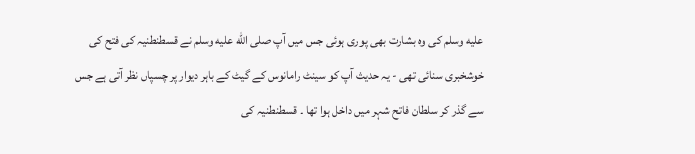عليه وسلم کی وہ بشارت بھی پوری ہوئی جس میں آپ صلى الله عليه وسلم نے قسطنطنیہ کی فتح کی خوشخبری سنائی تھی - یہ حدیث آپ کو سینٹ رامانوس کے گیٹ کے باہر دیوار پر چسپاں نظر آتی ہے جس سے گذر کر سلطان فاتح شہر میں داخل ہوا تھا ۔ قسطنطنیہ کی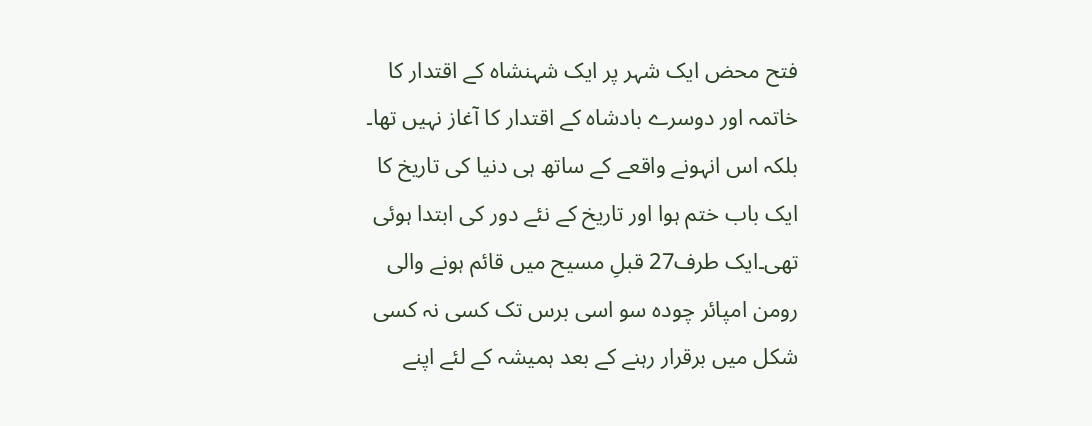فتح محض ایک شہر پر ایک شہنشاہ کے اقتدار کا خاتمہ اور دوسرے بادشاہ کے اقتدار کا آغاز نہیں تھا۔ بلکہ اس انہونے واقعے کے ساتھ ہی دنیا کی تاریخ کا ایک باب ختم ہوا اور تاریخ کے نئے دور کی ابتدا ہوئی تھی۔ایک طرف27 قبلِ مسیح میں قائم ہونے والی رومن امپائر چودہ سو اسی برس تک کسی نہ کسی شکل میں برقرار رہنے کے بعد ہمیشہ کے لئے اپنے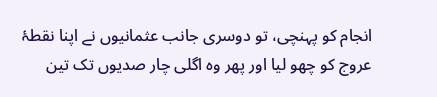انجام کو پہنچی، تو دوسری جانب عثمانیوں نے اپنا نقطۂ عروج کو چھو لیا اور پھر وہ اگلی چار صدیوں تک تین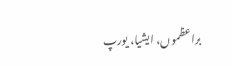براعظموں، ایشیا، یورپ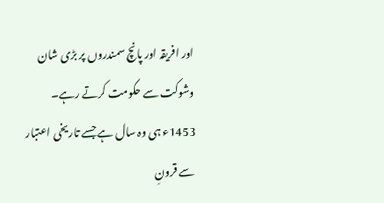اور افریقہ اور پانچ سمندروں پر بڑی شان وشوکت سے حکومت کرتے رہے۔
1453ء ہی وہ سال ہے جسے تاریخی اعتبار سے قرونِ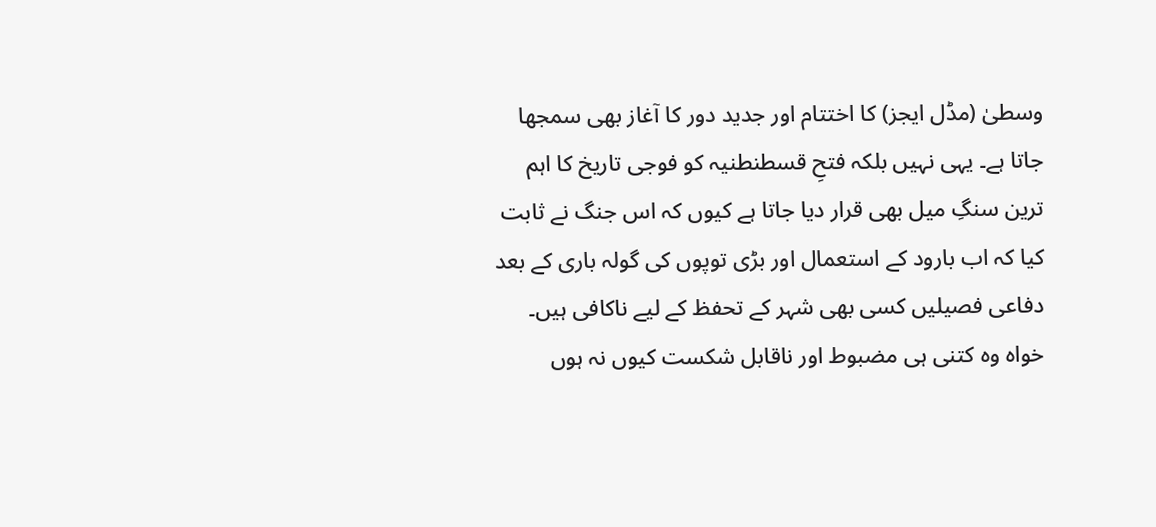وسطیٰ (مڈل ایجز) کا اختتام اور جدید دور کا آغاز بھی سمجھا جاتا ہے۔ یہی نہیں بلکہ فتحِ قسطنطنیہ کو فوجی تاریخ کا اہم ترین سنگِ میل بھی قرار دیا جاتا ہے کیوں کہ اس جنگ نے ثابت کیا کہ اب بارود کے استعمال اور بڑی توپوں کی گولہ باری کے بعد دفاعی فصیلیں کسی بھی شہر کے تحفظ کے لیے ناکافی ہیں۔ خواہ وہ کتنی ہی مضبوط اور ناقابل شکست کیوں نہ ہوں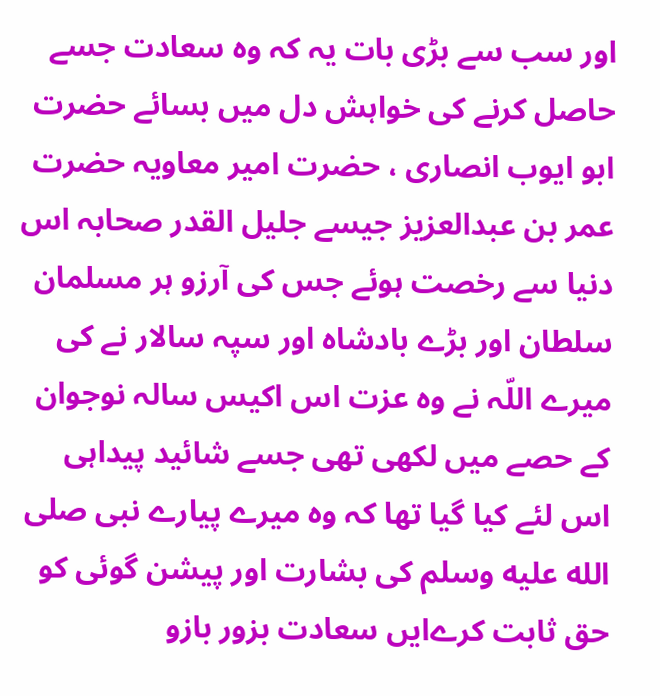اور سب سے بڑی بات یہ کہ وہ سعادت جسے حاصل کرنے کی خواہش دل میں بسائے حضرت ابو ایوب انصاری ، حضرت امیر معاویہ حضرت عمر بن عبدالعزیز جیسے جلیل القدر صحابہ اس دنیا سے رخصت ہوئے جس کی آرزو ہر مسلمان سلطان اور بڑے بادشاہ اور سپہ سالار نے کی میرے اللّہ نے وہ عزت اس اکیس سالہ نوجوان کے حصے میں لکھی تھی جسے شائید پیداہی اس لئے کیا گیا تھا کہ وہ میرے پیارے نبی صلى الله عليه وسلم کی بشارت اور پیشن گوئی کو حق ثابت کرےایں سعادت بزور بازو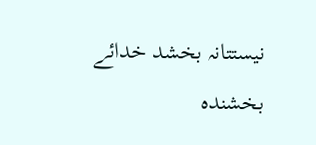نیستتانہ بخشد خدائے بخشندہ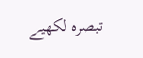تبصرہ لکھیے